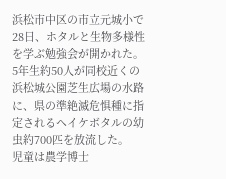浜松市中区の市立元城小で28日、ホタルと生物多様性を学ぶ勉強会が開かれた。5年生約50人が同校近くの浜松城公園芝生広場の水路に、県の準絶滅危惧種に指定されるヘイケボタルの幼虫約700匹を放流した。
児童は農学博士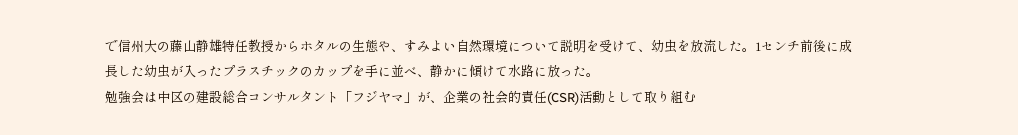で信州大の藤山静雄特任教授からホタルの生態や、すみよい自然環境について説明を受けて、幼虫を放流した。1センチ前後に成長した幼虫が入ったプラスチックのカップを手に並べ、静かに傾けて水路に放った。
勉強会は中区の建設総合コンサルタント「フジヤマ」が、企業の社会的責任(CSR)活動として取り組む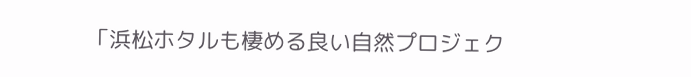「浜松ホタルも棲める良い自然プロジェク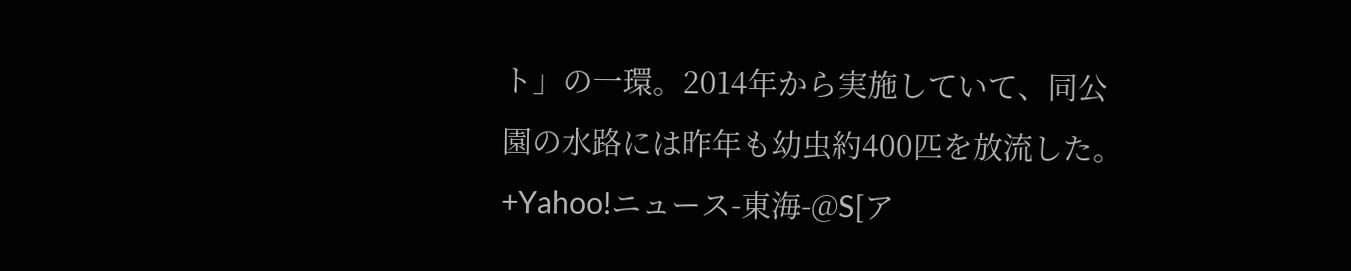ト」の一環。2014年から実施していて、同公園の水路には昨年も幼虫約400匹を放流した。
+Yahoo!ニュース-東海-@S[ア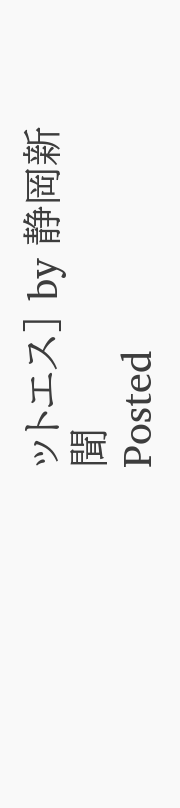ットエス] by 静岡新聞
Posted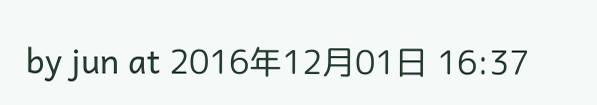by jun at 2016年12月01日 16:37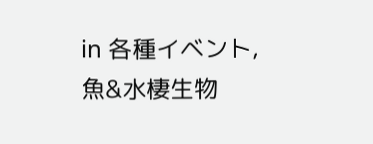in 各種イベント, 魚&水棲生物